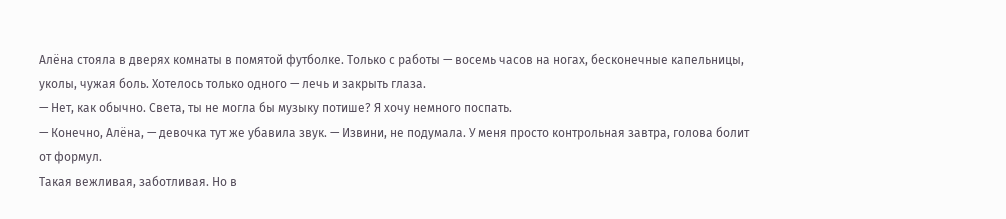Алёна стояла в дверях комнаты в помятой футболке. Только с работы — восемь часов на ногах, бесконечные капельницы, уколы, чужая боль. Хотелось только одного — лечь и закрыть глаза.
— Нет, как обычно. Света, ты не могла бы музыку потише? Я хочу немного поспать.
— Конечно, Алёна, — девочка тут же убавила звук. — Извини, не подумала. У меня просто контрольная завтра, голова болит от формул.
Такая вежливая, заботливая. Но в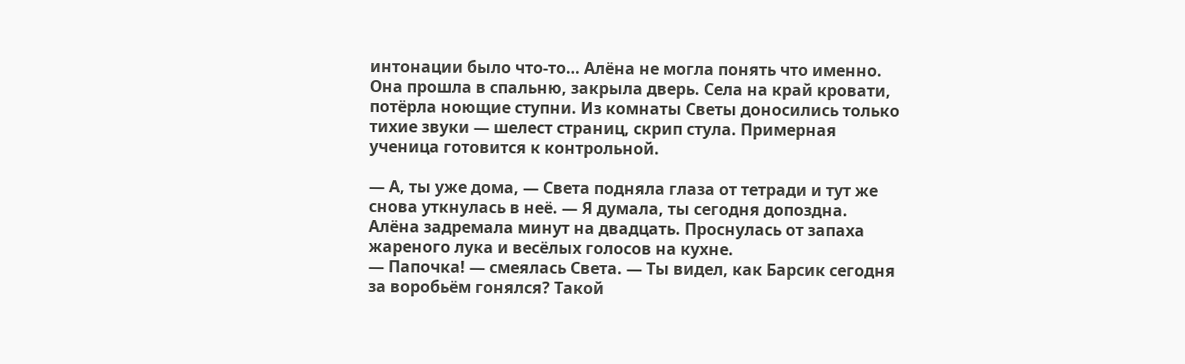интонации было что-то… Алёна не могла понять что именно.
Она прошла в спальню, закрыла дверь. Села на край кровати, потёрла ноющие ступни. Из комнаты Светы доносились только тихие звуки — шелест страниц, скрип стула. Примерная ученица готовится к контрольной.

— А, ты уже дома, — Света подняла глаза от тетради и тут же снова уткнулась в неё. — Я думала, ты сегодня допоздна.
Алёна задремала минут на двадцать. Проснулась от запаха жареного лука и весёлых голосов на кухне.
— Папочка! — смеялась Света. — Ты видел, как Барсик сегодня за воробьём гонялся? Такой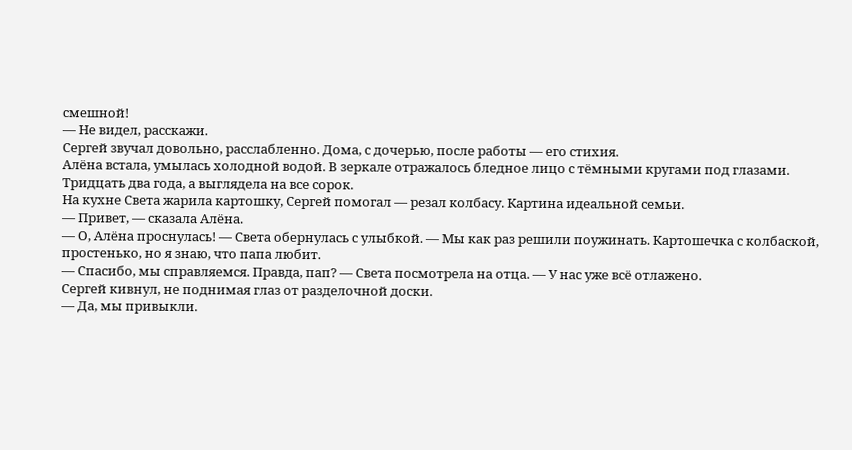смешной!
— Не видел, расскажи.
Сергей звучал довольно, расслабленно. Дома, с дочерью, после работы — его стихия.
Алёна встала, умылась холодной водой. В зеркале отражалось бледное лицо с тёмными кругами под глазами. Тридцать два года, а выглядела на все сорок.
На кухне Света жарила картошку, Сергей помогал — резал колбасу. Картина идеальной семьи.
— Привет, — сказала Алёна.
— О, Алёна проснулась! — Света обернулась с улыбкой. — Мы как раз решили поужинать. Картошечка с колбаской, простенько, но я знаю, что папа любит.
— Спасибо, мы справляемся. Правда, пап? — Света посмотрела на отца. — У нас уже всё отлажено.
Сергей кивнул, не поднимая глаз от разделочной доски.
— Да, мы привыкли.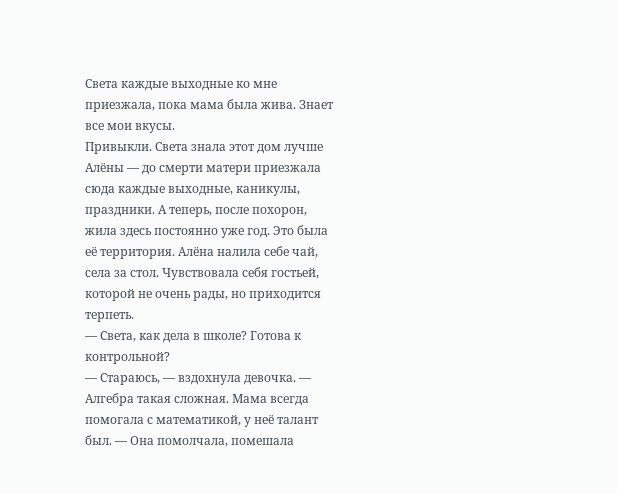Света каждые выходные ко мне приезжала, пока мама была жива. Знает все мои вкусы.
Привыкли. Света знала этот дом лучше Алёны — до смерти матери приезжала сюда каждые выходные, каникулы, праздники. А теперь, после похорон, жила здесь постоянно уже год. Это была её территория. Алёна налила себе чай, села за стол. Чувствовала себя гостьей, которой не очень рады, но приходится терпеть.
— Света, как дела в школе? Готова к контрольной?
— Стараюсь, — вздохнула девочка. — Алгебра такая сложная. Мама всегда помогала с математикой, у неё талант был. — Она помолчала, помешала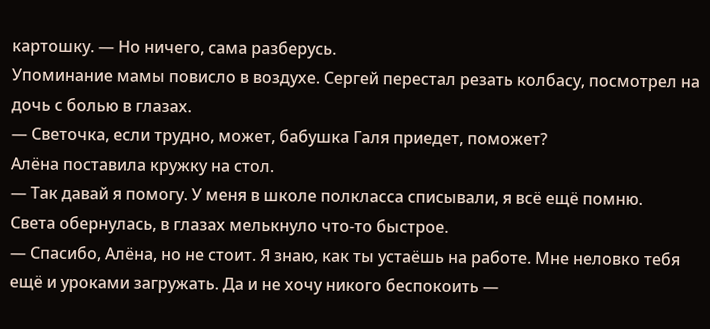картошку. — Но ничего, сама разберусь.
Упоминание мамы повисло в воздухе. Сергей перестал резать колбасу, посмотрел на дочь с болью в глазах.
— Светочка, если трудно, может, бабушка Галя приедет, поможет?
Алёна поставила кружку на стол.
— Так давай я помогу. У меня в школе полкласса списывали, я всё ещё помню.
Света обернулась, в глазах мелькнуло что-то быстрое.
— Спасибо, Алёна, но не стоит. Я знаю, как ты устаёшь на работе. Мне неловко тебя ещё и уроками загружать. Да и не хочу никого беспокоить —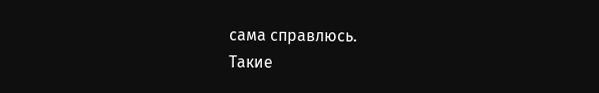сама справлюсь.
Такие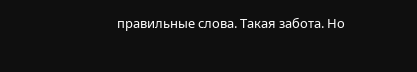правильные слова. Такая забота. Но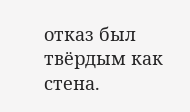отказ был твёрдым как стена.